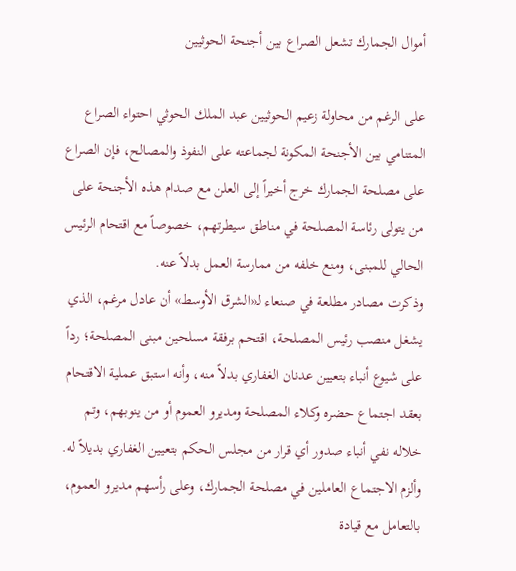أموال الجمارك تشعل الصراع بين أجنحة الحوثيين

على الرغم من محاولة زعيم الحوثيين عبد الملك الحوثي احتواء الصراع المتنامي بين الأجنحة المكونة لجماعته على النفوذ والمصالح، فإن الصراع على مصلحة الجمارك خرج أخيراً إلى العلن مع صدام هذه الأجنحة على من يتولى رئاسة المصلحة في مناطق سيطرتهم، خصوصاً مع اقتحام الرئيس الحالي للمبنى، ومنع خلفه من ممارسة العمل بدلاً عنه.
وذكرت مصادر مطلعة في صنعاء لـ«الشرق الأوسط» أن عادل مرغم، الذي يشغل منصب رئيس المصلحة، اقتحم برفقة مسلحين مبنى المصلحة؛ رداً على شيوع أنباء بتعيين عدنان الغفاري بدلاً منه، وأنه استبق عملية الاقتحام بعقد اجتماع حضره وكلاء المصلحة ومديرو العموم أو من ينوبهم، وتم خلاله نفي أنباء صدور أي قرار من مجلس الحكم بتعيين الغفاري بديلاً له.
وألزم الاجتماع العاملين في مصلحة الجمارك، وعلى رأسهم مديرو العموم، بالتعامل مع قيادة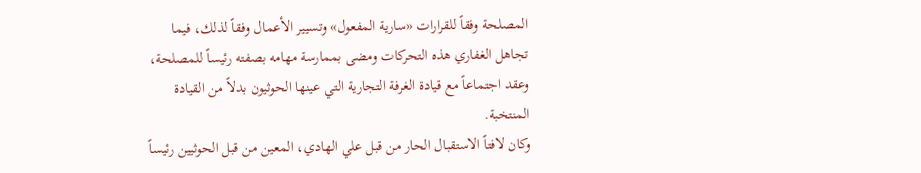المصلحة وفقاً للقرارات «سارية المفعول» وتسيير الأعمال وفقاً لذلك، فيما تجاهل الغفاري هذه التحركات ومضى بممارسة مهامه بصفته رئيساً للمصلحة، وعقد اجتماعاً مع قيادة الغرفة التجارية التي عينها الحوثيون بدلاً من القيادة المنتخبة.
وكان لافتاً الاستقبال الحار من قبل علي الهادي، المعين من قبل الحوثيين رئيساً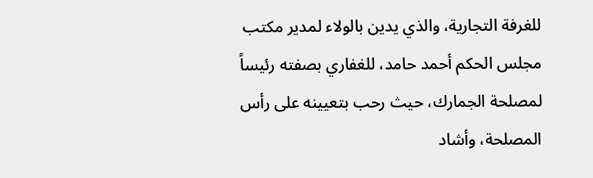للغرفة التجارية، والذي يدين بالولاء لمدير مكتب مجلس الحكم أحمد حامد، للغفاري بصفته رئيساً لمصلحة الجمارك، حيث رحب بتعيينه على رأس المصلحة، وأشاد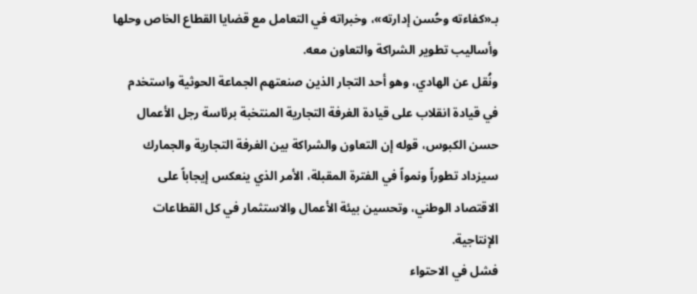بـ«كفاءته وحُسن إدارته»، وخبراته في التعامل مع قضايا القطاع الخاص وحلها وأساليب تطوير الشراكة والتعاون معه.
ونُقل عن الهادي، وهو أحد التجار الذين صنعتهم الجماعة الحوثية واستخدم في قيادة انقلاب على قيادة الغرفة التجارية المنتخبة برئاسة رجل الأعمال حسن الكبوس، قوله إن التعاون والشراكة بين الغرفة التجارية والجمارك سيزداد تطوراً ونمواً في الفترة المقبلة، الأمر الذي ينعكس إيجاباً على الاقتصاد الوطني، وتحسين بيئة الأعمال والاستثمار في كل القطاعات الإنتاجية.
فشل في الاحتواء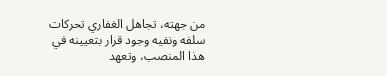من جهته، تجاهل الغفاري تحركات سلفه ونفيه وجود قرار بتعيينه في هذا المنصب، وتعهد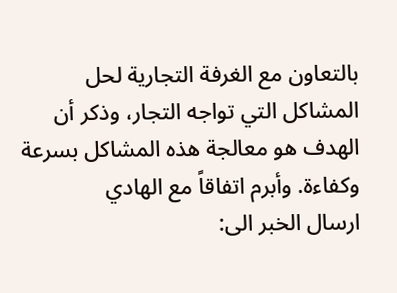بالتعاون مع الغرفة التجارية لحل المشاكل التي تواجه التجار، وذكر أن الهدف هو معالجة هذه المشاكل بسرعة وكفاءة. وأبرم اتفاقاً مع الهادي
ارسال الخبر الى: